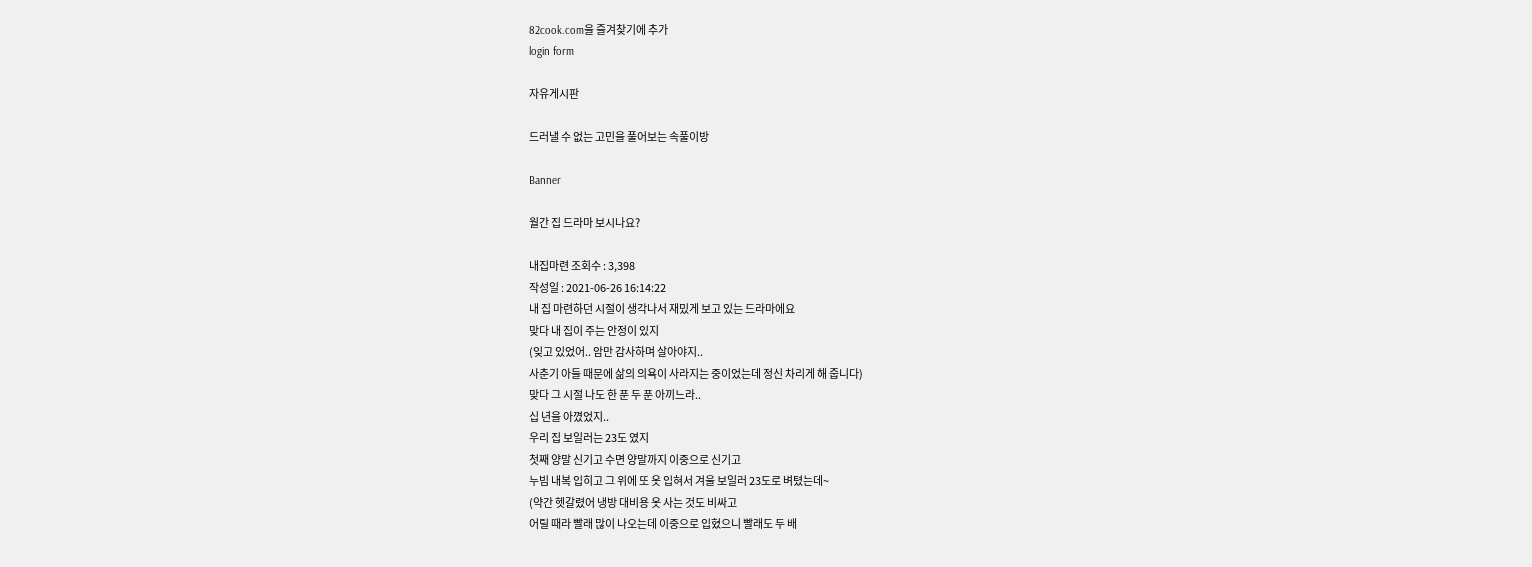82cook.com을 즐겨찾기에 추가
login form

자유게시판

드러낼 수 없는 고민을 풀어보는 속풀이방

Banner

월간 집 드라마 보시나요?

내집마련 조회수 : 3,398
작성일 : 2021-06-26 16:14:22
내 집 마련하던 시절이 생각나서 재밌게 보고 있는 드라마에요
맞다 내 집이 주는 안정이 있지
(잊고 있었어.. 암만 감사하며 살아야지..
사춘기 아들 때문에 삶의 의욕이 사라지는 중이었는데 정신 차리게 해 줍니다)
맞다 그 시절 나도 한 푼 두 푼 아끼느라..
십 년을 아꼈었지..
우리 집 보일러는 23도 였지
첫째 양말 신기고 수면 양말까지 이중으로 신기고
누빔 내복 입히고 그 위에 또 옷 입혀서 겨울 보일러 23도로 벼텼는데~
(약간 헷갈렸어 냉방 대비용 옷 사는 것도 비싸고
어릴 때라 빨래 많이 나오는데 이중으로 입혔으니 빨래도 두 배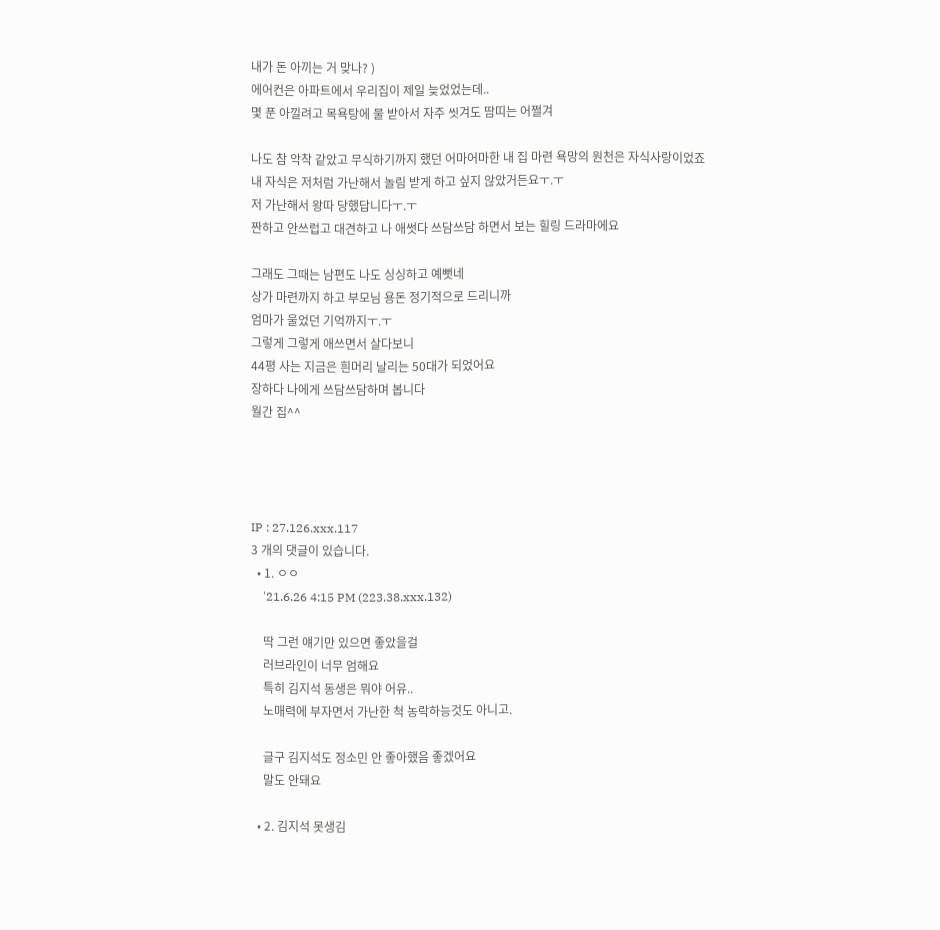내가 돈 아끼는 거 맞나? )
에어컨은 아파트에서 우리집이 제일 늦었었는데..
몇 푼 아낄려고 목욕탕에 물 받아서 자주 씻겨도 땀띠는 어쩔겨

나도 참 악착 같았고 무식하기까지 했던 어마어마한 내 집 마련 욕망의 원천은 자식사랑이었죠
내 자식은 저처럼 가난해서 놀림 받게 하고 싶지 않았거든요ㅜ.ㅜ
저 가난해서 왕따 당했답니다ㅜ.ㅜ
짠하고 안쓰럽고 대견하고 나 애썻다 쓰담쓰담 하면서 보는 힐링 드라마에요

그래도 그때는 남편도 나도 싱싱하고 예뻣네
상가 마련까지 하고 부모님 용돈 정기적으로 드리니까
엄마가 울었던 기억까지ㅜ.ㅜ
그렇게 그렇게 애쓰면서 살다보니
44평 사는 지금은 흰머리 날리는 50대가 되었어요
장하다 나에게 쓰담쓰담하며 봅니다
월간 집^^




IP : 27.126.xxx.117
3 개의 댓글이 있습니다.
  • 1. ㅇㅇ
    '21.6.26 4:15 PM (223.38.xxx.132)

    딱 그런 얘기만 있으면 좋았을걸
    러브라인이 너무 엄해요
    특히 김지석 동생은 뭐야 어유..
    노매력에 부자면서 가난한 척 농락하능것도 아니고.

    글구 김지석도 정소민 안 좋아했음 좋겠어요
    말도 안돼요

  • 2. 김지석 못생김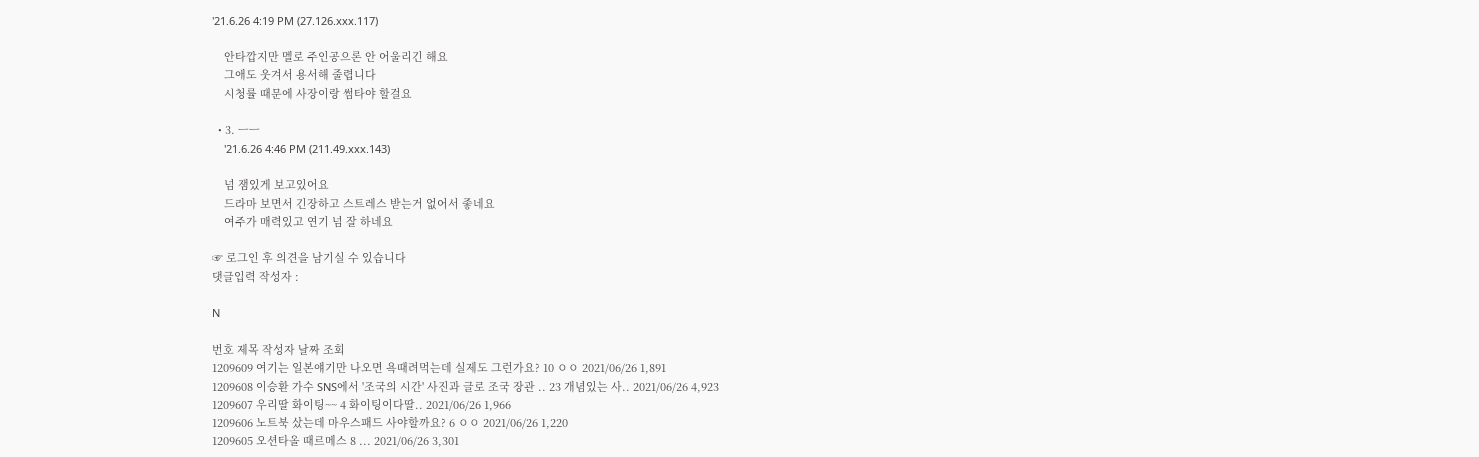'21.6.26 4:19 PM (27.126.xxx.117)

    안타깝지만 멜로 주인공으론 안 어울리긴 해요
    그애도 웃겨서 용서해 줄렵니다
    시청률 때문에 사장이랑 썸타야 할걸요

  • 3. ㅡㅡ
    '21.6.26 4:46 PM (211.49.xxx.143)

    넘 잼있게 보고있어요
    드라마 보면서 긴장하고 스트레스 받는거 없어서 좋네요
    여주가 매력있고 연기 넘 잘 하네요

☞ 로그인 후 의견을 남기실 수 있습니다
댓글입력 작성자 :

N

번호 제목 작성자 날짜 조회
1209609 여기는 일본얘기만 나오면 욕때려먹는데 실제도 그런가요? 10 ㅇㅇ 2021/06/26 1,891
1209608 이승환 가수 SNS에서 '조국의 시간' 사진과 글로 조국 장관 .. 23 개념있는 사.. 2021/06/26 4,923
1209607 우리딸 화이팅~~ 4 화이팅이다딸.. 2021/06/26 1,966
1209606 노트북 샀는데 마우스패드 사야할까요? 6 ㅇㅇ 2021/06/26 1,220
1209605 오션타올 때르메스 8 ... 2021/06/26 3,301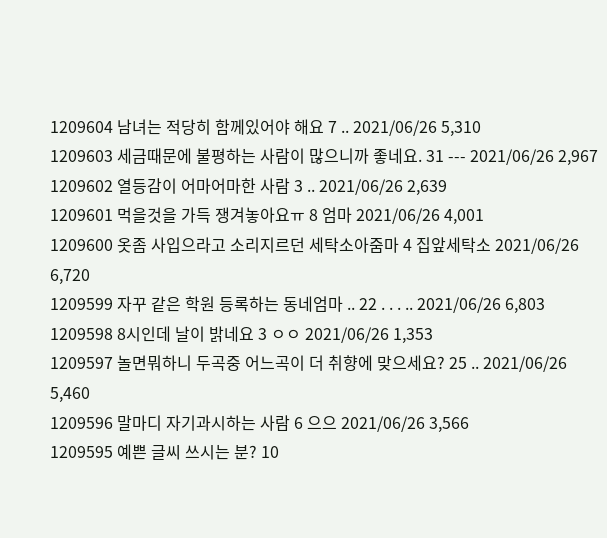1209604 남녀는 적당히 함께있어야 해요 7 .. 2021/06/26 5,310
1209603 세금때문에 불평하는 사람이 많으니까 좋네요. 31 --- 2021/06/26 2,967
1209602 열등감이 어마어마한 사람 3 .. 2021/06/26 2,639
1209601 먹을것을 가득 쟁겨놓아요ㅠ 8 엄마 2021/06/26 4,001
1209600 옷좀 사입으라고 소리지르던 세탁소아줌마 4 집앞세탁소 2021/06/26 6,720
1209599 자꾸 같은 학원 등록하는 동네엄마 .. 22 . . . .. 2021/06/26 6,803
1209598 8시인데 날이 밝네요 3 ㅇㅇ 2021/06/26 1,353
1209597 놀면뭐하니 두곡중 어느곡이 더 취향에 맞으세요? 25 .. 2021/06/26 5,460
1209596 말마디 자기과시하는 사람 6 으으 2021/06/26 3,566
1209595 예쁜 글씨 쓰시는 분? 10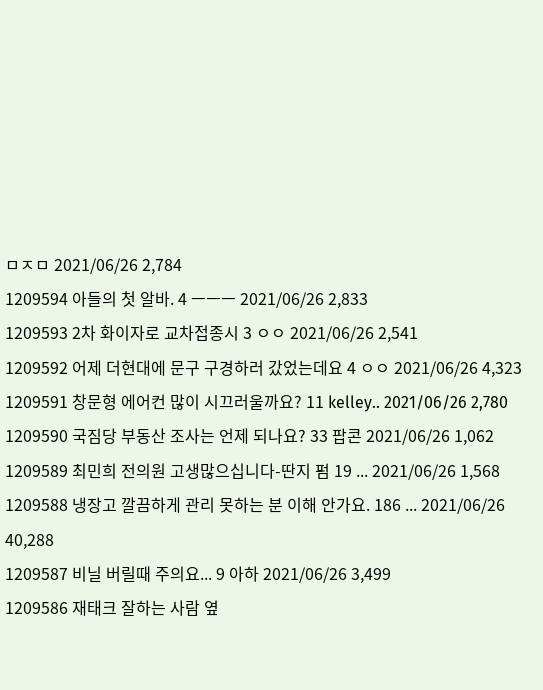ㅁㅈㅁ 2021/06/26 2,784
1209594 아들의 첫 알바. 4 ㅡㅡㅡ 2021/06/26 2,833
1209593 2차 화이자로 교차접종시 3 ㅇㅇ 2021/06/26 2,541
1209592 어제 더현대에 문구 구경하러 갔었는데요 4 ㅇㅇ 2021/06/26 4,323
1209591 창문형 에어컨 많이 시끄러울까요? 11 kelley.. 2021/06/26 2,780
1209590 국짐당 부동산 조사는 언제 되나요? 33 팝콘 2021/06/26 1,062
1209589 최민희 전의원 고생많으십니다-딴지 펌 19 ... 2021/06/26 1,568
1209588 냉장고 깔끔하게 관리 못하는 분 이해 안가요. 186 ... 2021/06/26 40,288
1209587 비닐 버릴때 주의요... 9 아하 2021/06/26 3,499
1209586 재태크 잘하는 사람 옆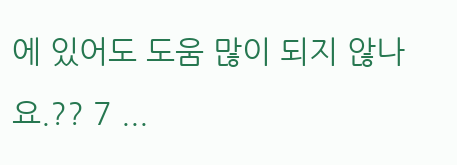에 있어도 도움 많이 되지 않나요.?? 7 ...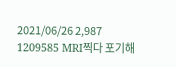2021/06/26 2,987
1209585 MRI찍다 포기해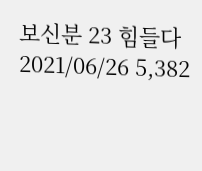보신분 23 힘들다 2021/06/26 5,382